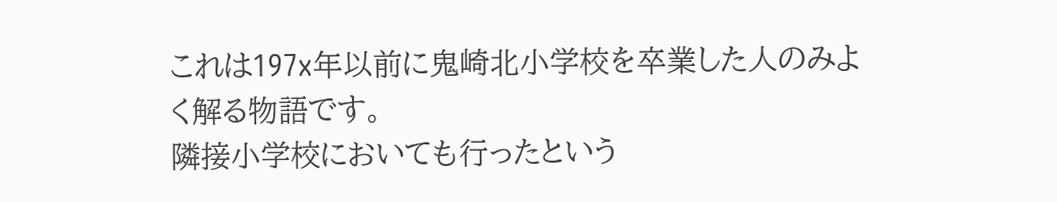これは197x年以前に鬼崎北小学校を卒業した人のみよく解る物語です。
隣接小学校においても行ったという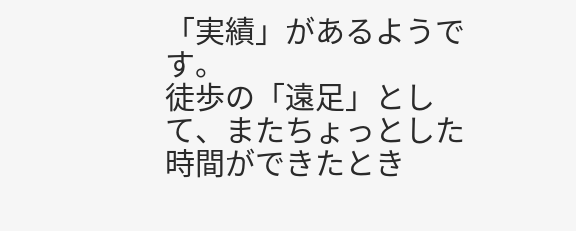「実績」があるようです。
徒歩の「遠足」として、またちょっとした時間ができたとき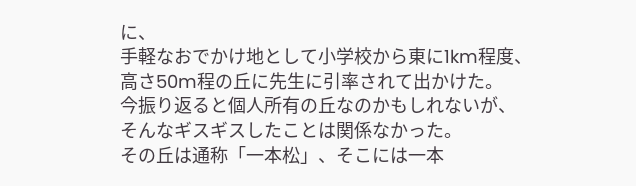に、
手軽なおでかけ地として小学校から東に1km程度、
高さ50m程の丘に先生に引率されて出かけた。
今振り返ると個人所有の丘なのかもしれないが、
そんなギスギスしたことは関係なかった。
その丘は通称「一本松」、そこには一本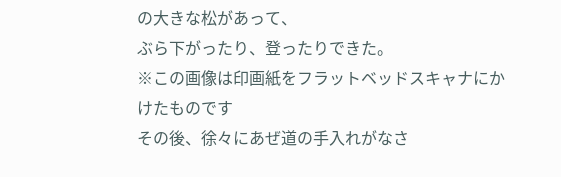の大きな松があって、
ぶら下がったり、登ったりできた。
※この画像は印画紙をフラットベッドスキャナにかけたものです
その後、徐々にあぜ道の手入れがなさ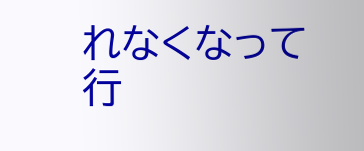れなくなって行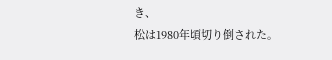き、
松は1980年頃切り倒された。